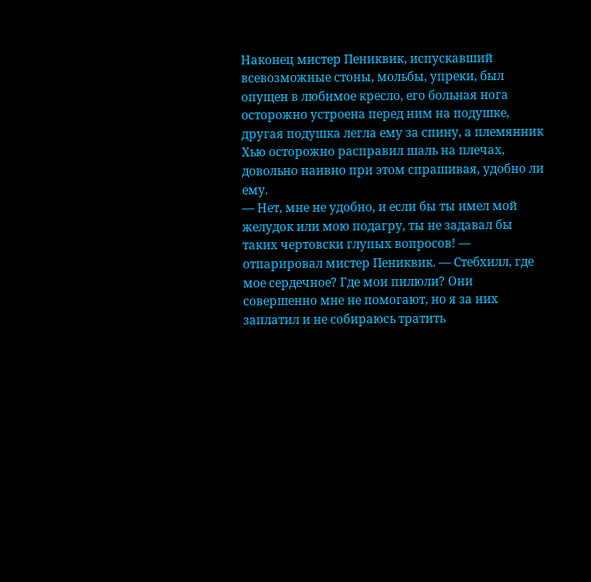Наконец мистер Пениквик, испускавший всевозможные стоны, мольбы, упреки, был опущен в любимое кресло, его больная нога осторожно устроена перед ним на подушке, другая подушка легла ему за спину, а племянник Хью осторожно расправил шаль на плечах, довольно наивно при этом спрашивая, удобно ли ему.
— Нет, мне не удобно, и если бы ты имел мой желудок или мою подагру, ты не задавал бы таких чертовски глупых вопросов! — отпарировал мистер Пениквик. — Стебхилл, где мое сердечное? Где мои пилюли? Они совершенно мне не помогают, но я за них заплатил и не собираюсь тратить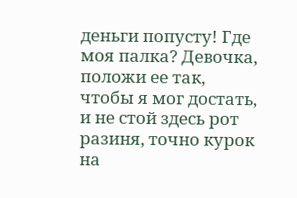деньги попусту! Где моя палка? Девочка, положи ее так, чтобы я мог достать, и не стой здесь рот разиня, точно курок на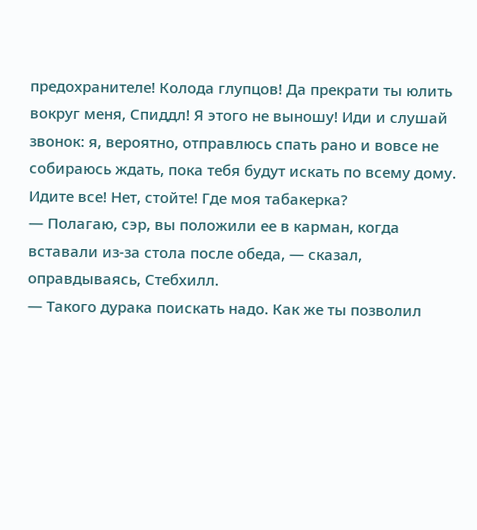предохранителе! Колода глупцов! Да прекрати ты юлить вокруг меня, Спиддл! Я этого не выношу! Иди и слушай звонок: я, вероятно, отправлюсь спать рано и вовсе не собираюсь ждать, пока тебя будут искать по всему дому. Идите все! Нет, стойте! Где моя табакерка?
— Полагаю, сэр, вы положили ее в карман, когда вставали из-за стола после обеда, — сказал, оправдываясь, Стебхилл.
— Такого дурака поискать надо. Как же ты позволил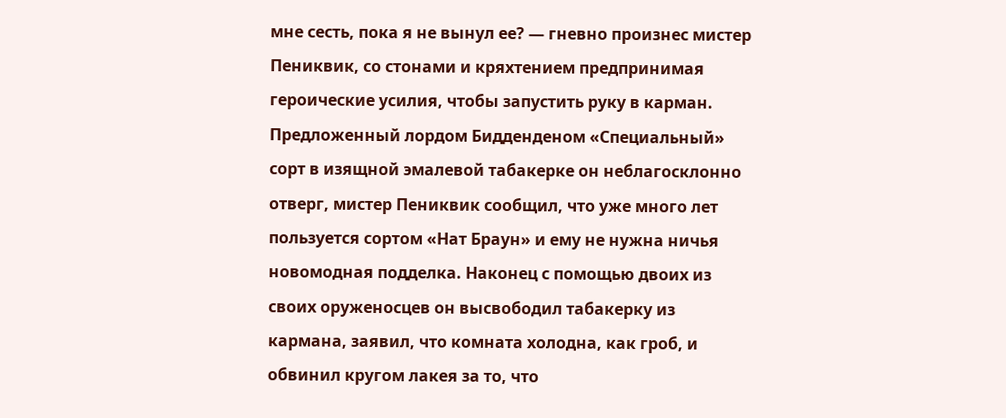мне сесть, пока я не вынул ее? — гневно произнес мистер Пениквик, со стонами и кряхтением предпринимая героические усилия, чтобы запустить руку в карман.
Предложенный лордом Бидденденом «Специальный» сорт в изящной эмалевой табакерке он неблагосклонно отверг, мистер Пениквик сообщил, что уже много лет пользуется сортом «Нат Браун» и ему не нужна ничья новомодная подделка. Наконец с помощью двоих из своих оруженосцев он высвободил табакерку из кармана, заявил, что комната холодна, как гроб, и обвинил кругом лакея за то, что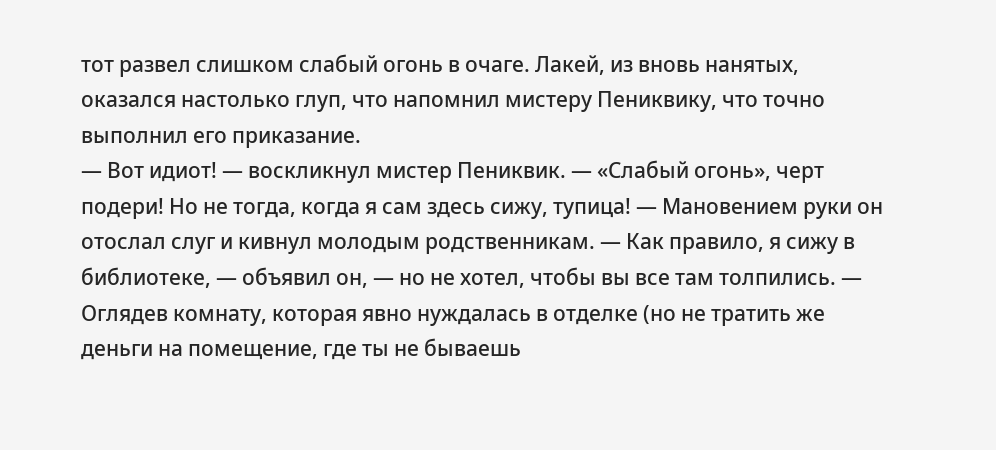тот развел слишком слабый огонь в очаге. Лакей, из вновь нанятых, оказался настолько глуп, что напомнил мистеру Пениквику, что точно выполнил его приказание.
— Вот идиот! — воскликнул мистер Пениквик. — «Слабый огонь», черт подери! Но не тогда, когда я сам здесь сижу, тупица! — Мановением руки он отослал слуг и кивнул молодым родственникам. — Как правило, я сижу в библиотеке, — объявил он, — но не хотел, чтобы вы все там толпились. — Оглядев комнату, которая явно нуждалась в отделке (но не тратить же деньги на помещение, где ты не бываешь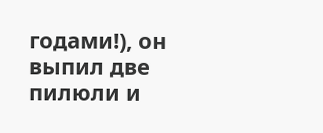годами!), он выпил две пилюли и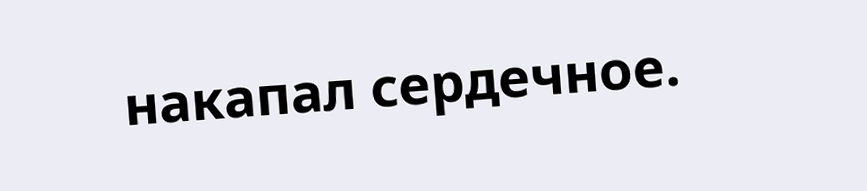накапал сердечное.